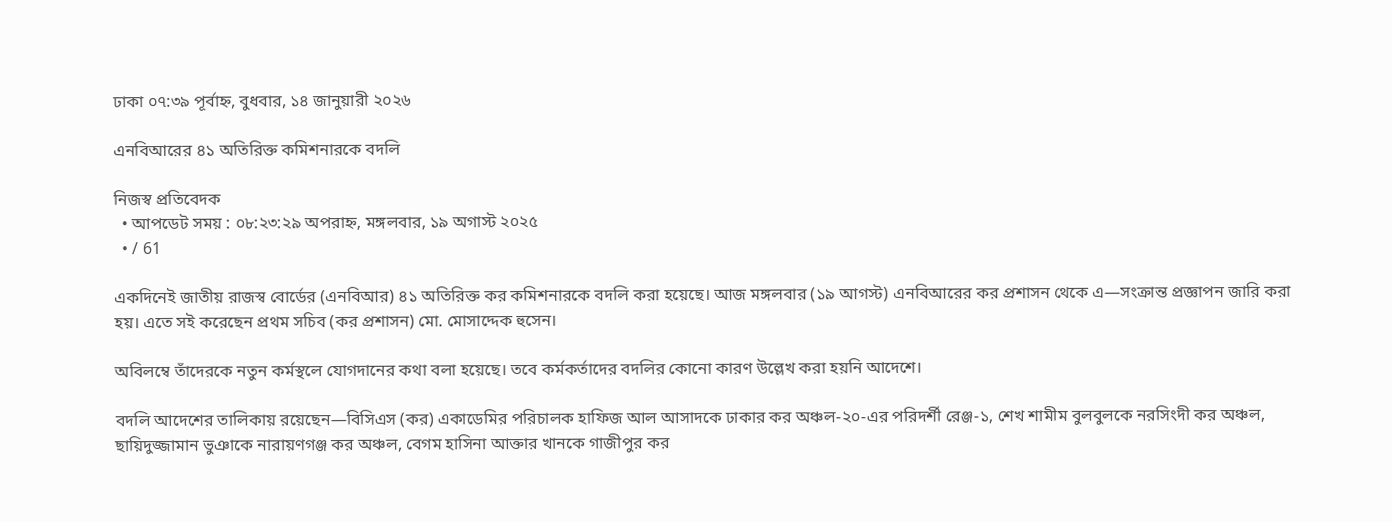ঢাকা ০৭:৩৯ পূর্বাহ্ন, বুধবার, ১৪ জানুয়ারী ২০২৬

এনবিআরের ৪১ অতিরিক্ত কমিশনারকে বদলি

নিজস্ব প্রতিবেদক
  • আপডেট সময় : ০৮:২৩:২৯ অপরাহ্ন, মঙ্গলবার, ১৯ অগাস্ট ২০২৫
  • / 61

একদিনেই জাতীয় রাজস্ব বোর্ডের (এনবিআর) ৪১ অতিরিক্ত কর কমিশনারকে বদলি করা হয়েছে। আজ মঙ্গলবার (১৯ আগস্ট) এনবিআরের কর প্রশাসন থেকে এ—সংক্রান্ত প্রজ্ঞাপন জারি করা হয়। এতে সই করেছেন প্রথম সচিব (কর প্রশাসন) মো. মোসাদ্দেক হুসেন।

অবিলম্বে তাঁদেরকে নতুন কর্মস্থলে যোগদানের কথা বলা হয়েছে। তবে কর্মকর্তাদের বদলির কোনো কারণ উল্লেখ করা হয়নি আদেশে।

বদলি আদেশের তালিকায় রয়েছেন—বিসিএস (কর) একাডেমির পরিচালক হাফিজ আল আসাদকে ঢাকার কর অঞ্চল-২০-এর পরিদর্শী রেঞ্জ-১, শেখ শামীম বুলবুলকে নরসিংদী কর অঞ্চল, ছায়িদুজ্জামান ভুঞাকে নারায়ণগঞ্জ কর অঞ্চল, বেগম হাসিনা আক্তার খানকে গাজীপুর কর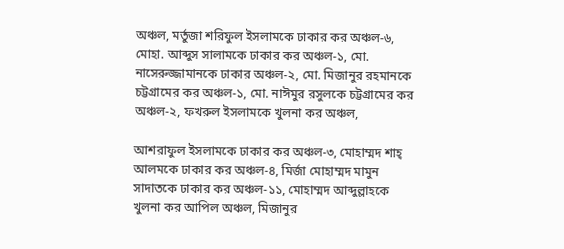অঞ্চল, মর্তুজা শরিফুল ইসলামকে ঢাকার কর অঞ্চল-৬, মোহা. আব্দুস সালামকে ঢাকার কর অঞ্চল-১, মো. নাসেরুজ্জামানকে ঢাকার অঞ্চল-২, মো. মিজানুর রহমানকে চট্টগ্রামের কর অঞ্চল-১, মো. নাঈমুর রসুলকে চট্টগ্রামের কর অঞ্চল-২, ফখরুল ইসলামকে খুলনা কর অঞ্চল,

আশরাফুল ইসলামকে ঢাকার কর অঞ্চল-৩, মোহাম্মদ শাহ্ আলমকে ঢাকার কর অঞ্চল-৪, মির্জা মোহাম্মদ মামুন সাদাতকে ঢাকার কর অঞ্চল-১১, মোহাম্মদ আব্দুল্লাহকে খুলনা কর আপিল অঞ্চল, মিজানুর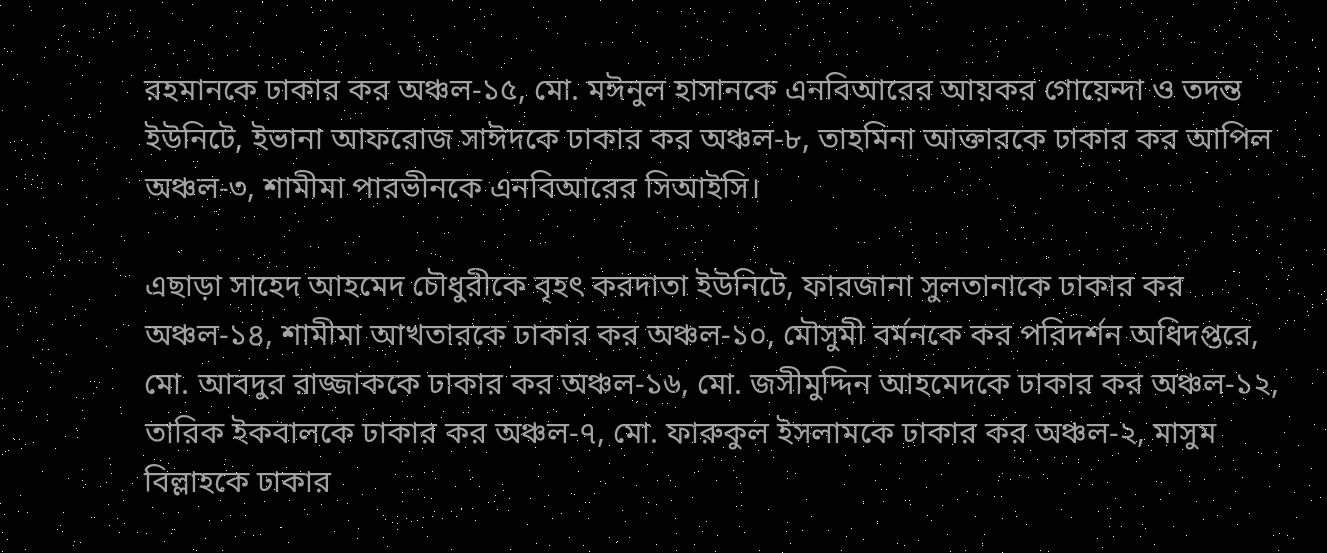রহমানকে ঢাকার কর অঞ্চল-১৫, মো. মঈনুল হাসানকে এনবিআরের আয়কর গোয়েন্দা ও তদন্ত ইউনিটে, ইভানা আফরোজ সাঈদকে ঢাকার কর অঞ্চল-৮, তাহমিনা আক্তারকে ঢাকার কর আপিল অঞ্চল-৩, শামীমা পারভীনকে এনবিআরের সিআইসি।

এছাড়া সাহেদ আহমেদ চৌধুরীকে বৃহৎ করদাতা ইউনিটে, ফারজানা সুলতানাকে ঢাকার কর অঞ্চল-১৪, শামীমা আখতারকে ঢাকার কর অঞ্চল-১০, মৌসুমী বর্মনকে কর পরিদর্শন অধিদপ্তরে, মো. আবদুর রাজ্জাককে ঢাকার কর অঞ্চল-১৬, মো. জসীমুদ্দিন আহমেদকে ঢাকার কর অঞ্চল-১২, তারিক ইকবালকে ঢাকার কর অঞ্চল-৭, মো. ফারুকুল ইসলামকে ঢাকার কর অঞ্চল-২, মাসুম বিল্লাহকে ঢাকার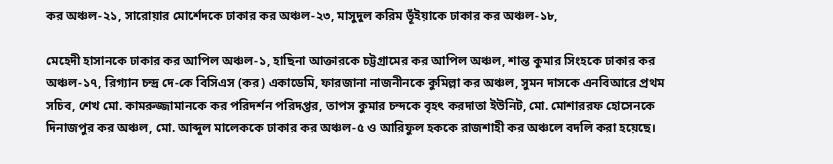কর অঞ্চল-২১, সারোয়ার মোর্শেদকে ঢাকার কর অঞ্চল-২৩, মাসুদুল করিম ভূঁইয়াকে ঢাকার কর অঞ্চল-১৮,

মেহেদী হাসানকে ঢাকার কর আপিল অঞ্চল-১, হাছিনা আক্তারকে চট্টগ্রামের কর আপিল অঞ্চল, শান্ত কুমার সিংহকে ঢাকার কর অঞ্চল-১৭, রিগ্যান চন্দ্র দে-কে বিসিএস (কর) একাডেমি, ফারজানা নাজনীনকে কুমিল্লা কর অঞ্চল, সুমন দাসকে এনবিআরে প্রথম সচিব, শেখ মো. কামরুজ্জামানকে কর পরিদর্শন পরিদপ্তর, তাপস কুমার চন্দকে বৃহৎ করদাতা ইউনিট, মো. মোশাররফ হোসেনকে দিনাজপুর কর অঞ্চল, মো. আব্দুল মালেককে ঢাকার কর অঞ্চল-৫ ও আরিফুল হককে রাজশাহী কর অঞ্চলে বদলি করা হয়েছে।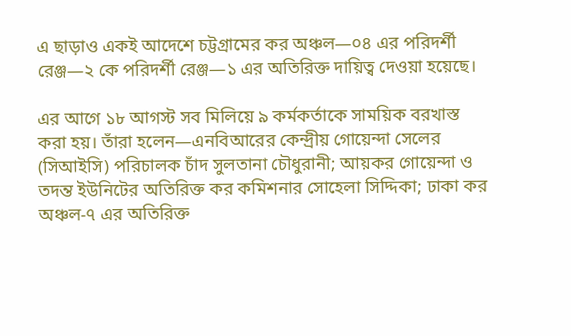এ ছাড়াও একই আদেশে চট্টগ্রামের কর অঞ্চল—০৪ এর পরিদর্শী রেঞ্জ—২ কে পরিদর্শী রেঞ্জ—১ এর অতিরিক্ত দায়িত্ব দেওয়া হয়েছে।

এর আগে ১৮ আগস্ট সব মিলিয়ে ৯ কর্মকর্তাকে সাময়িক বরখাস্ত করা হয়। তাঁরা হলেন—এনবিআরের কেন্দ্রীয় গোয়েন্দা সেলের (সিআইসি) পরিচালক চাঁদ সুলতানা চৌধুরানী; আয়কর গোয়েন্দা ও তদন্ত ইউনিটের অতিরিক্ত কর কমিশনার সোহেলা সিদ্দিকা; ঢাকা কর অঞ্চল-৭ এর অতিরিক্ত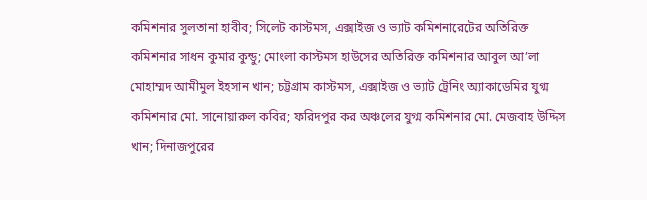কমিশনার সুলতানা হাবীব; সিলেট কাস্টমস, এক্সাইজ ও ভ্যাট কমিশনারেটের অতিরিক্ত কমিশনার সাধন কুমার কুন্ডু; মোংলা কাস্টমস হাউসের অতিরিক্ত কমিশনার আবুল আ’লা মোহাম্মদ আমীমুল ইহসান খান; চট্টগ্রাম কাস্টমস, এক্সাইজ ও ভ্যাট ট্রেনিং অ্যাকাডেমির যুগ্ম কমিশনার মো. সানোয়ারুল কবির; ফরিদপুর কর অঞ্চলের যুগ্ম কমিশনার মো. মেজবাহ উদ্দিস খান; দিনাজপুরের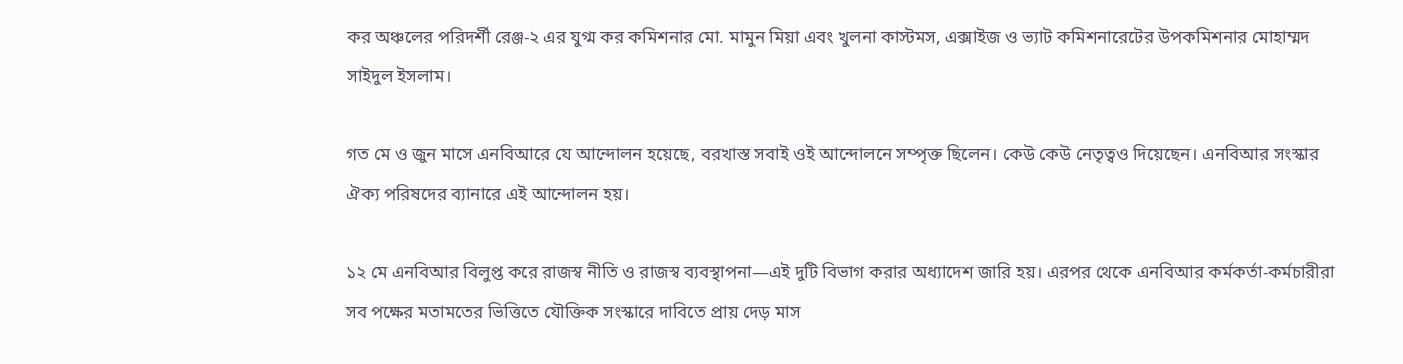কর অঞ্চলের পরিদর্শী রেঞ্জ-২ এর যুগ্ম কর কমিশনার মো. মামুন মিয়া এবং খুলনা কাস্টমস, এক্সাইজ ও ভ্যাট কমিশনারেটের উপকমিশনার মোহাম্মদ সাইদুল ইসলাম।

গত মে ও জুন মাসে এনবিআরে যে আন্দোলন হয়েছে, বরখাস্ত সবাই ওই আন্দোলনে সম্পৃক্ত ছিলেন। কেউ কেউ নেতৃত্বও দিয়েছেন। এনবিআর সংস্কার ঐক্য পরিষদের ব্যানারে এই আন্দোলন হয়।

১২ মে এনবিআর বিলুপ্ত করে রাজস্ব নীতি ও রাজস্ব ব্যবস্থাপনা—এই দুটি বিভাগ করার অধ্যাদেশ জারি হয়। এরপর থেকে এনবিআর কর্মকর্তা-কর্মচারীরা সব পক্ষের মতামতের ভিত্তিতে যৌক্তিক সংস্কারে দাবিতে প্রায় দেড় মাস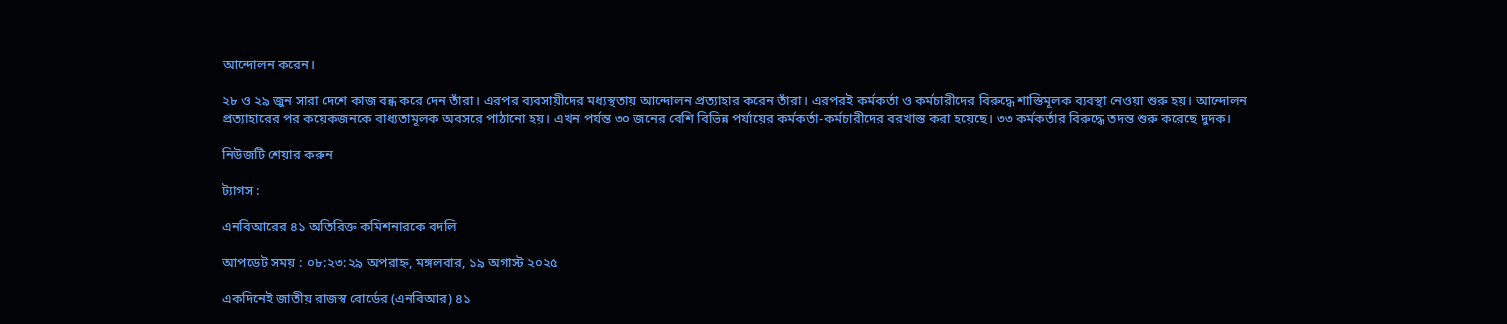আন্দোলন করেন।

২৮ ও ২৯ জুন সারা দেশে কাজ বন্ধ করে দেন তাঁরা। এরপর ব্যবসায়ীদের মধ্যস্থতায় আন্দোলন প্রত্যাহার করেন তাঁরা। এরপরই কর্মকর্তা ও কর্মচারীদের বিরুদ্ধে শাস্তিমূলক ব্যবস্থা নেওয়া শুরু হয়। আন্দোলন প্রত্যাহারের পর কয়েকজনকে বাধ্যতামূলক অবসরে পাঠানো হয়। এখন পর্যন্ত ৩০ জনের বেশি বিভিন্ন পর্যায়ের কর্মকর্তা-কর্মচারীদের বরখাস্ত করা হয়েছে। ৩৩ কর্মকর্তার বিরুদ্ধে তদন্ত শুরু করেছে দুদক।

নিউজটি শেয়ার করুন

ট্যাগস :

এনবিআরের ৪১ অতিরিক্ত কমিশনারকে বদলি

আপডেট সময় : ০৮:২৩:২৯ অপরাহ্ন, মঙ্গলবার, ১৯ অগাস্ট ২০২৫

একদিনেই জাতীয় রাজস্ব বোর্ডের (এনবিআর) ৪১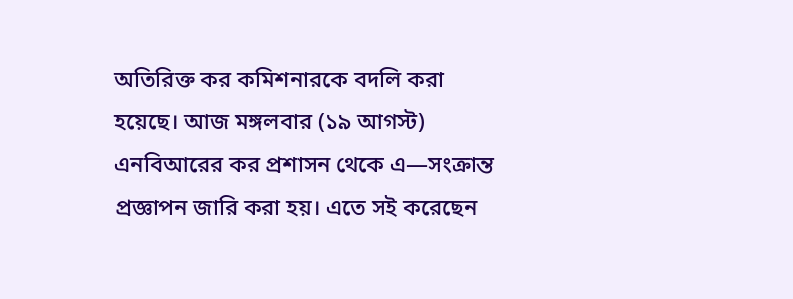অতিরিক্ত কর কমিশনারকে বদলি করা হয়েছে। আজ মঙ্গলবার (১৯ আগস্ট) এনবিআরের কর প্রশাসন থেকে এ—সংক্রান্ত প্রজ্ঞাপন জারি করা হয়। এতে সই করেছেন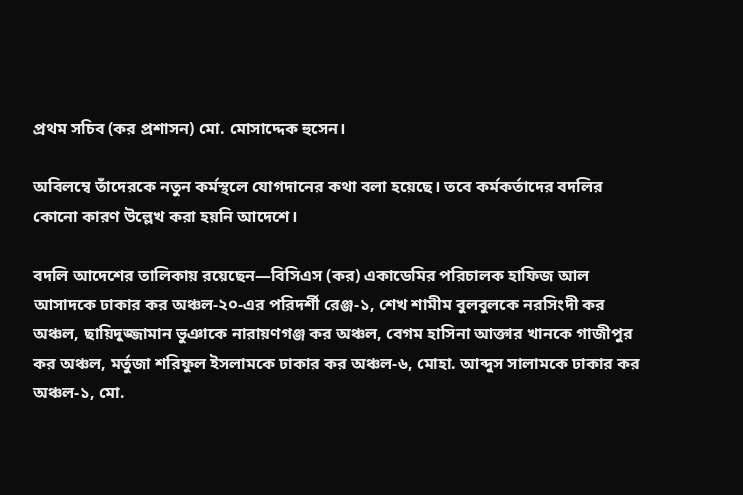প্রথম সচিব (কর প্রশাসন) মো. মোসাদ্দেক হুসেন।

অবিলম্বে তাঁদেরকে নতুন কর্মস্থলে যোগদানের কথা বলা হয়েছে। তবে কর্মকর্তাদের বদলির কোনো কারণ উল্লেখ করা হয়নি আদেশে।

বদলি আদেশের তালিকায় রয়েছেন—বিসিএস (কর) একাডেমির পরিচালক হাফিজ আল আসাদকে ঢাকার কর অঞ্চল-২০-এর পরিদর্শী রেঞ্জ-১, শেখ শামীম বুলবুলকে নরসিংদী কর অঞ্চল, ছায়িদুজ্জামান ভুঞাকে নারায়ণগঞ্জ কর অঞ্চল, বেগম হাসিনা আক্তার খানকে গাজীপুর কর অঞ্চল, মর্তুজা শরিফুল ইসলামকে ঢাকার কর অঞ্চল-৬, মোহা. আব্দুস সালামকে ঢাকার কর অঞ্চল-১, মো.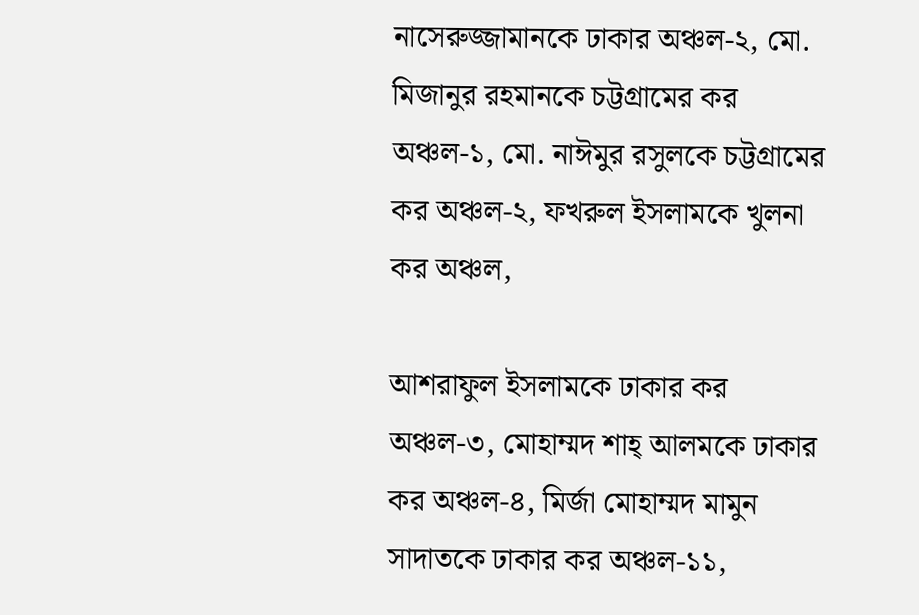নাসেরুজ্জামানকে ঢাকার অঞ্চল-২, মো. মিজানুর রহমানকে চট্টগ্রামের কর অঞ্চল-১, মো. নাঈমুর রসুলকে চট্টগ্রামের কর অঞ্চল-২, ফখরুল ইসলামকে খুলনা কর অঞ্চল,

আশরাফুল ইসলামকে ঢাকার কর অঞ্চল-৩, মোহাম্মদ শাহ্ আলমকে ঢাকার কর অঞ্চল-৪, মির্জা মোহাম্মদ মামুন সাদাতকে ঢাকার কর অঞ্চল-১১,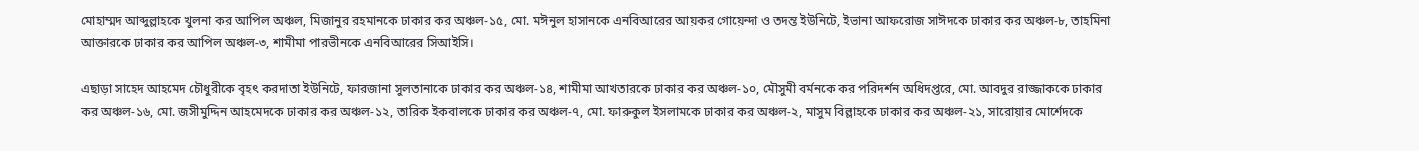মোহাম্মদ আব্দুল্লাহকে খুলনা কর আপিল অঞ্চল, মিজানুর রহমানকে ঢাকার কর অঞ্চল-১৫, মো. মঈনুল হাসানকে এনবিআরের আয়কর গোয়েন্দা ও তদন্ত ইউনিটে, ইভানা আফরোজ সাঈদকে ঢাকার কর অঞ্চল-৮, তাহমিনা আক্তারকে ঢাকার কর আপিল অঞ্চল-৩, শামীমা পারভীনকে এনবিআরের সিআইসি।

এছাড়া সাহেদ আহমেদ চৌধুরীকে বৃহৎ করদাতা ইউনিটে, ফারজানা সুলতানাকে ঢাকার কর অঞ্চল-১৪, শামীমা আখতারকে ঢাকার কর অঞ্চল-১০, মৌসুমী বর্মনকে কর পরিদর্শন অধিদপ্তরে, মো. আবদুর রাজ্জাককে ঢাকার কর অঞ্চল-১৬, মো. জসীমুদ্দিন আহমেদকে ঢাকার কর অঞ্চল-১২, তারিক ইকবালকে ঢাকার কর অঞ্চল-৭, মো. ফারুকুল ইসলামকে ঢাকার কর অঞ্চল-২, মাসুম বিল্লাহকে ঢাকার কর অঞ্চল-২১, সারোয়ার মোর্শেদকে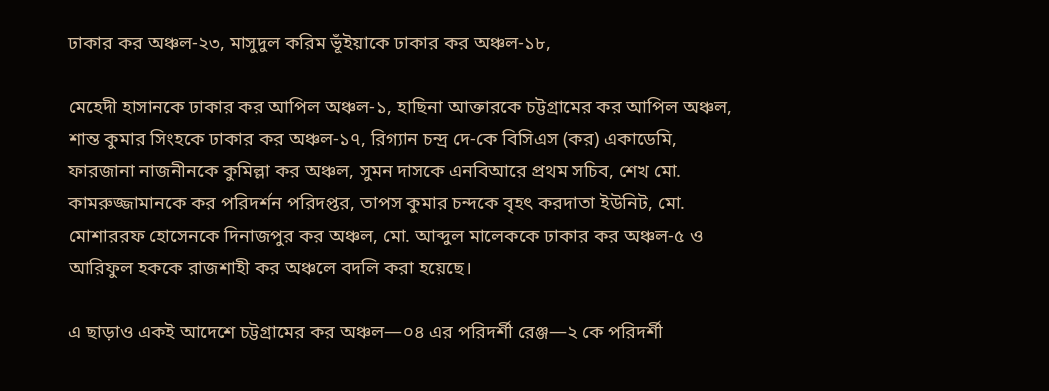ঢাকার কর অঞ্চল-২৩, মাসুদুল করিম ভূঁইয়াকে ঢাকার কর অঞ্চল-১৮,

মেহেদী হাসানকে ঢাকার কর আপিল অঞ্চল-১, হাছিনা আক্তারকে চট্টগ্রামের কর আপিল অঞ্চল, শান্ত কুমার সিংহকে ঢাকার কর অঞ্চল-১৭, রিগ্যান চন্দ্র দে-কে বিসিএস (কর) একাডেমি, ফারজানা নাজনীনকে কুমিল্লা কর অঞ্চল, সুমন দাসকে এনবিআরে প্রথম সচিব, শেখ মো. কামরুজ্জামানকে কর পরিদর্শন পরিদপ্তর, তাপস কুমার চন্দকে বৃহৎ করদাতা ইউনিট, মো. মোশাররফ হোসেনকে দিনাজপুর কর অঞ্চল, মো. আব্দুল মালেককে ঢাকার কর অঞ্চল-৫ ও আরিফুল হককে রাজশাহী কর অঞ্চলে বদলি করা হয়েছে।

এ ছাড়াও একই আদেশে চট্টগ্রামের কর অঞ্চল—০৪ এর পরিদর্শী রেঞ্জ—২ কে পরিদর্শী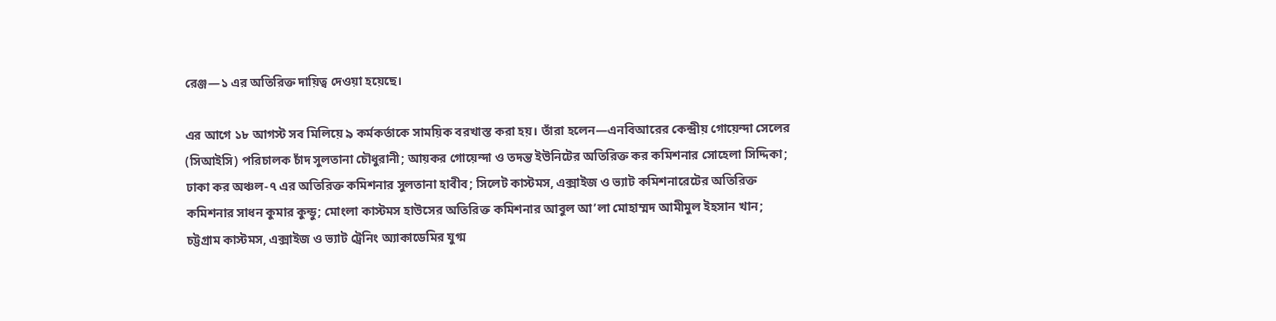রেঞ্জ—১ এর অতিরিক্ত দায়িত্ব দেওয়া হয়েছে।

এর আগে ১৮ আগস্ট সব মিলিয়ে ৯ কর্মকর্তাকে সাময়িক বরখাস্ত করা হয়। তাঁরা হলেন—এনবিআরের কেন্দ্রীয় গোয়েন্দা সেলের (সিআইসি) পরিচালক চাঁদ সুলতানা চৌধুরানী; আয়কর গোয়েন্দা ও তদন্ত ইউনিটের অতিরিক্ত কর কমিশনার সোহেলা সিদ্দিকা; ঢাকা কর অঞ্চল-৭ এর অতিরিক্ত কমিশনার সুলতানা হাবীব; সিলেট কাস্টমস, এক্সাইজ ও ভ্যাট কমিশনারেটের অতিরিক্ত কমিশনার সাধন কুমার কুন্ডু; মোংলা কাস্টমস হাউসের অতিরিক্ত কমিশনার আবুল আ’লা মোহাম্মদ আমীমুল ইহসান খান; চট্টগ্রাম কাস্টমস, এক্সাইজ ও ভ্যাট ট্রেনিং অ্যাকাডেমির যুগ্ম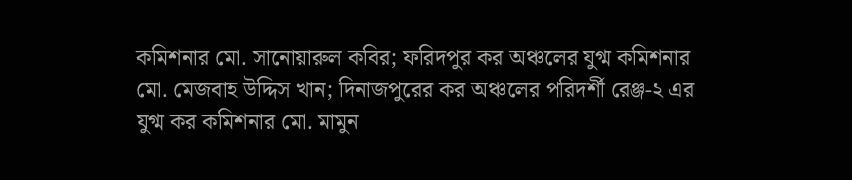কমিশনার মো. সানোয়ারুল কবির; ফরিদপুর কর অঞ্চলের যুগ্ম কমিশনার মো. মেজবাহ উদ্দিস খান; দিনাজপুরের কর অঞ্চলের পরিদর্শী রেঞ্জ-২ এর যুগ্ম কর কমিশনার মো. মামুন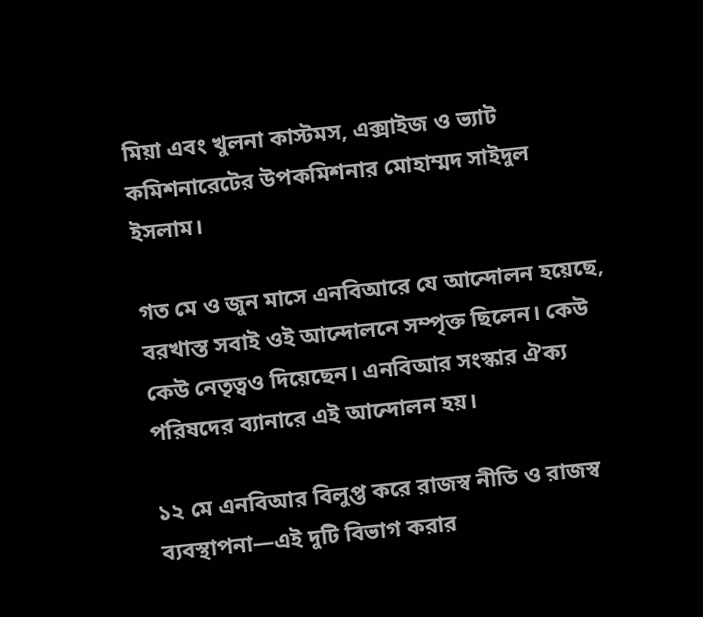মিয়া এবং খুলনা কাস্টমস, এক্সাইজ ও ভ্যাট কমিশনারেটের উপকমিশনার মোহাম্মদ সাইদুল ইসলাম।

গত মে ও জুন মাসে এনবিআরে যে আন্দোলন হয়েছে, বরখাস্ত সবাই ওই আন্দোলনে সম্পৃক্ত ছিলেন। কেউ কেউ নেতৃত্বও দিয়েছেন। এনবিআর সংস্কার ঐক্য পরিষদের ব্যানারে এই আন্দোলন হয়।

১২ মে এনবিআর বিলুপ্ত করে রাজস্ব নীতি ও রাজস্ব ব্যবস্থাপনা—এই দুটি বিভাগ করার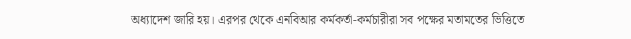অধ্যাদেশ জারি হয়। এরপর থেকে এনবিআর কর্মকর্তা-কর্মচারীরা সব পক্ষের মতামতের ভিত্তিতে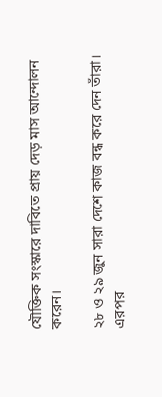যৌক্তিক সংস্কারে দাবিতে প্রায় দেড় মাস আন্দোলন করেন।

২৮ ও ২৯ জুন সারা দেশে কাজ বন্ধ করে দেন তাঁরা। এরপর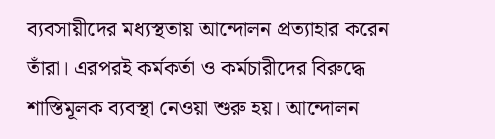ব্যবসায়ীদের মধ্যস্থতায় আন্দোলন প্রত্যাহার করেন তাঁরা। এরপরই কর্মকর্তা ও কর্মচারীদের বিরুদ্ধে শাস্তিমূলক ব্যবস্থা নেওয়া শুরু হয়। আন্দোলন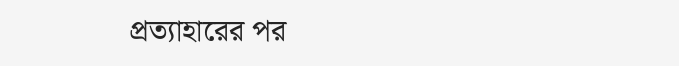প্রত্যাহারের পর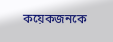কয়েকজনকে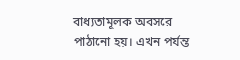বাধ্যতামূলক অবসরে পাঠানো হয়। এখন পর্যন্ত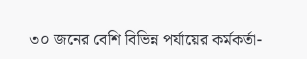৩০ জনের বেশি বিভিন্ন পর্যায়ের কর্মকর্তা-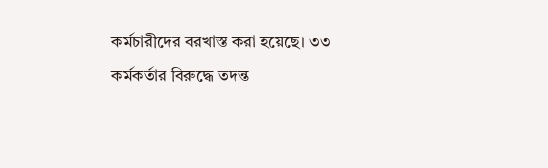কর্মচারীদের বরখাস্ত করা হয়েছে। ৩৩ কর্মকর্তার বিরুদ্ধে তদন্ত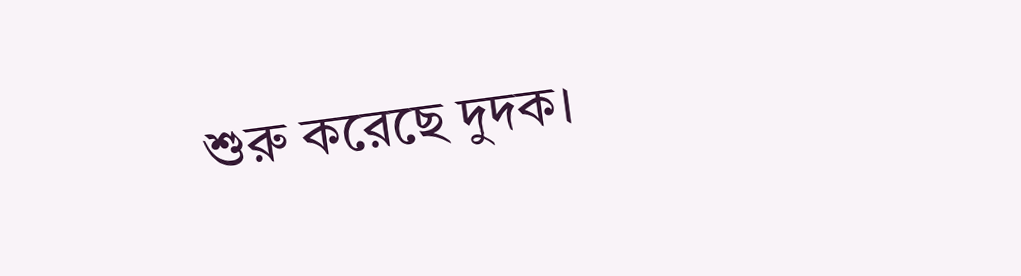শুরু করেছে দুদক।